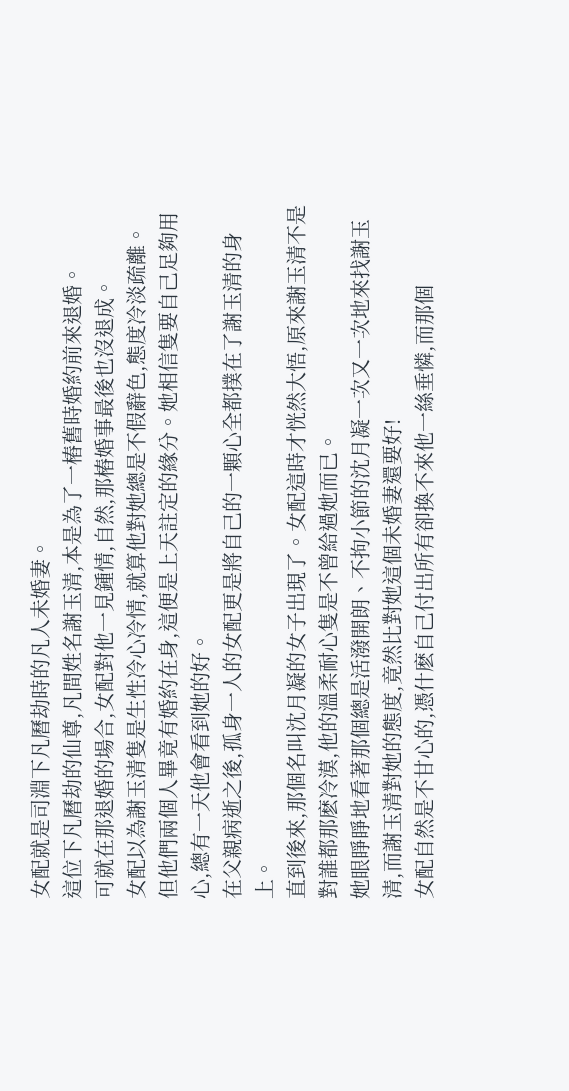女配就是司淵下凡曆劫時的凡人未婚妻。
這位下凡曆劫的仙尊,凡間姓名謝玉清,本是為了一樁舊時婚約前來退婚。
可就在那退婚的場合,女配對他一見鍾情,自然,那樁婚事最後也沒退成。
女配以為謝玉清隻是生性冷心冷情,就算他對她總是不假辭色,態度冷淡疏離。
但他們兩個人畢竟有婚約在身,這便是上天註定的緣分。她相信隻要自己足夠用心,總有一天他會看到她的好。
在父親病逝之後,孤身一人的女配更是將自己的一顆心全都撲在了謝玉清的身上。
直到後來,那個名叫沈月凝的女子出現了。女配這時才恍然大悟,原來謝玉清不是對誰都那麽冷漠,他的溫柔耐心隻是不曾給過她而已。
她眼睜睜地看著那個總是活潑開朗、不拘小節的沈月凝一次又一次地來找謝玉清,而謝玉清對她的態度,竟然比對她這個未婚妻還要好!
女配自然是不甘心的,憑什麽自己付出所有卻換不來他一絲垂憐,而那個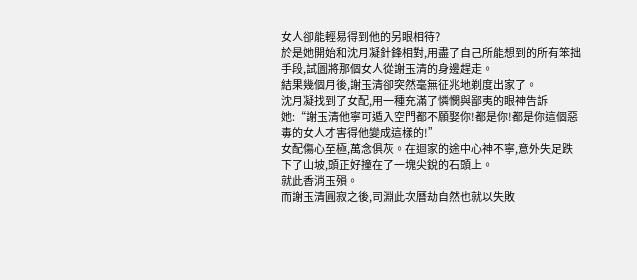女人卻能輕易得到他的另眼相待?
於是她開始和沈月凝針鋒相對,用盡了自己所能想到的所有笨拙手段,試圖將那個女人從謝玉清的身邊趕走。
結果幾個月後,謝玉清卻突然毫無征兆地剃度出家了。
沈月凝找到了女配,用一種充滿了憐憫與鄙夷的眼神告訴她:“謝玉清他寧可遁入空門都不願娶你!都是你!都是你這個惡毒的女人才害得他變成這樣的!”
女配傷心至極,萬念俱灰。在迴家的途中心神不寧,意外失足跌下了山坡,頭正好撞在了一塊尖銳的石頭上。
就此香消玉殞。
而謝玉清圓寂之後,司淵此次曆劫自然也就以失敗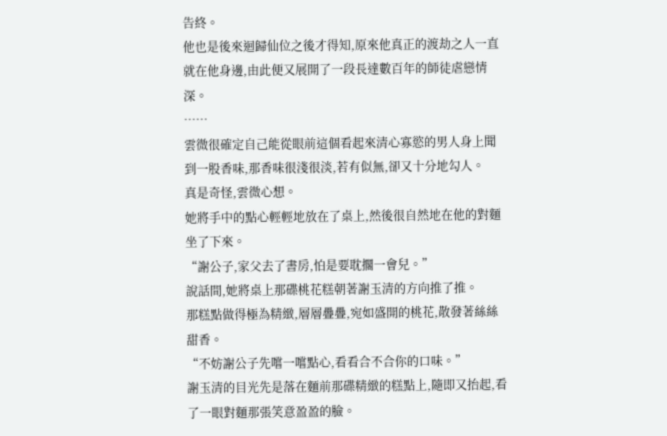告終。
他也是後來迴歸仙位之後才得知,原來他真正的渡劫之人一直就在他身邊,由此便又展開了一段長達數百年的師徒虐戀情深。
……
雲微很確定自己能從眼前這個看起來清心寡慾的男人身上聞到一股香味,那香味很淺很淡,若有似無,卻又十分地勾人。
真是奇怪,雲微心想。
她將手中的點心輕輕地放在了桌上,然後很自然地在他的對麵坐了下來。
“謝公子,家父去了書房,怕是要耽擱一會兒。”
說話間,她將桌上那碟桃花糕朝著謝玉清的方向推了推。
那糕點做得極為精緻,層層疊疊,宛如盛開的桃花,散發著絲絲甜香。
“不妨謝公子先嚐一嚐點心,看看合不合你的口味。”
謝玉清的目光先是落在麵前那碟精緻的糕點上,隨即又抬起,看了一眼對麵那張笑意盈盈的臉。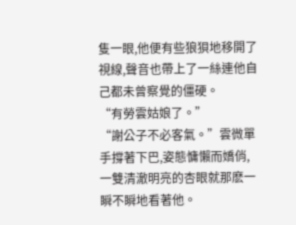隻一眼,他便有些狼狽地移開了視線,聲音也帶上了一絲連他自己都未曾察覺的僵硬。
“有勞雲姑娘了。”
“謝公子不必客氣。”雲微單手撐著下巴,姿態慵懶而嬌俏,一雙清澈明亮的杏眼就那麽一瞬不瞬地看著他。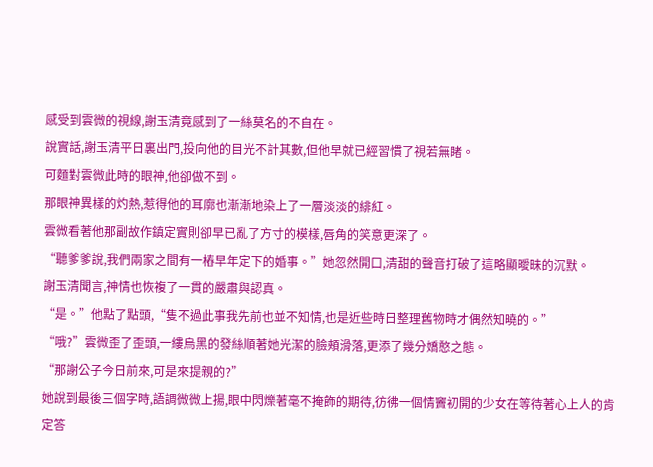感受到雲微的視線,謝玉清竟感到了一絲莫名的不自在。
說實話,謝玉清平日裏出門,投向他的目光不計其數,但他早就已經習慣了視若無睹。
可麵對雲微此時的眼神,他卻做不到。
那眼神異樣的灼熱,惹得他的耳廓也漸漸地染上了一層淡淡的緋紅。
雲微看著他那副故作鎮定實則卻早已亂了方寸的模樣,唇角的笑意更深了。
“聽爹爹說,我們兩家之間有一樁早年定下的婚事。”她忽然開口,清甜的聲音打破了這略顯曖昧的沉默。
謝玉清聞言,神情也恢複了一貫的嚴肅與認真。
“是。”他點了點頭,“隻不過此事我先前也並不知情,也是近些時日整理舊物時才偶然知曉的。”
“哦?”雲微歪了歪頭,一縷烏黑的發絲順著她光潔的臉頰滑落,更添了幾分嬌憨之態。
“那謝公子今日前來,可是來提親的?”
她說到最後三個字時,語調微微上揚,眼中閃爍著毫不掩飾的期待,彷彿一個情竇初開的少女在等待著心上人的肯定答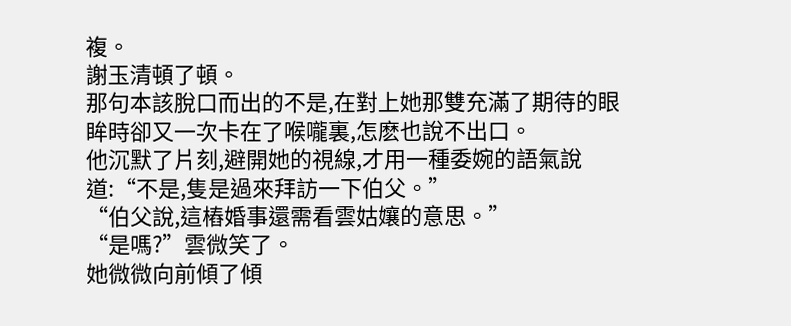複。
謝玉清頓了頓。
那句本該脫口而出的不是,在對上她那雙充滿了期待的眼眸時卻又一次卡在了喉嚨裏,怎麽也說不出口。
他沉默了片刻,避開她的視線,才用一種委婉的語氣說道:“不是,隻是過來拜訪一下伯父。”
“伯父說,這樁婚事還需看雲姑孃的意思。”
“是嗎?”雲微笑了。
她微微向前傾了傾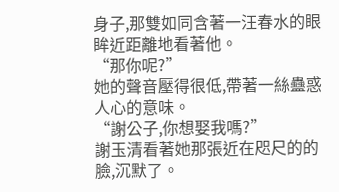身子,那雙如同含著一汪春水的眼眸近距離地看著他。
“那你呢?”
她的聲音壓得很低,帶著一絲蠱惑人心的意味。
“謝公子,你想娶我嗎?”
謝玉清看著她那張近在咫尺的的臉,沉默了。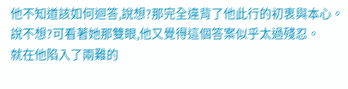他不知道該如何迴答,說想?那完全違背了他此行的初衷與本心。
說不想?可看著她那雙眼,他又覺得這個答案似乎太過殘忍。
就在他陷入了兩難的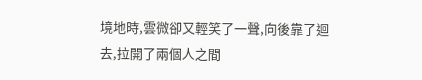境地時,雲微卻又輕笑了一聲,向後靠了迴去,拉開了兩個人之間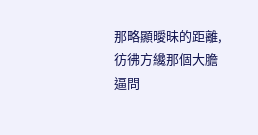那略顯曖昧的距離,彷彿方纔那個大膽逼問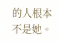的人根本不是她。